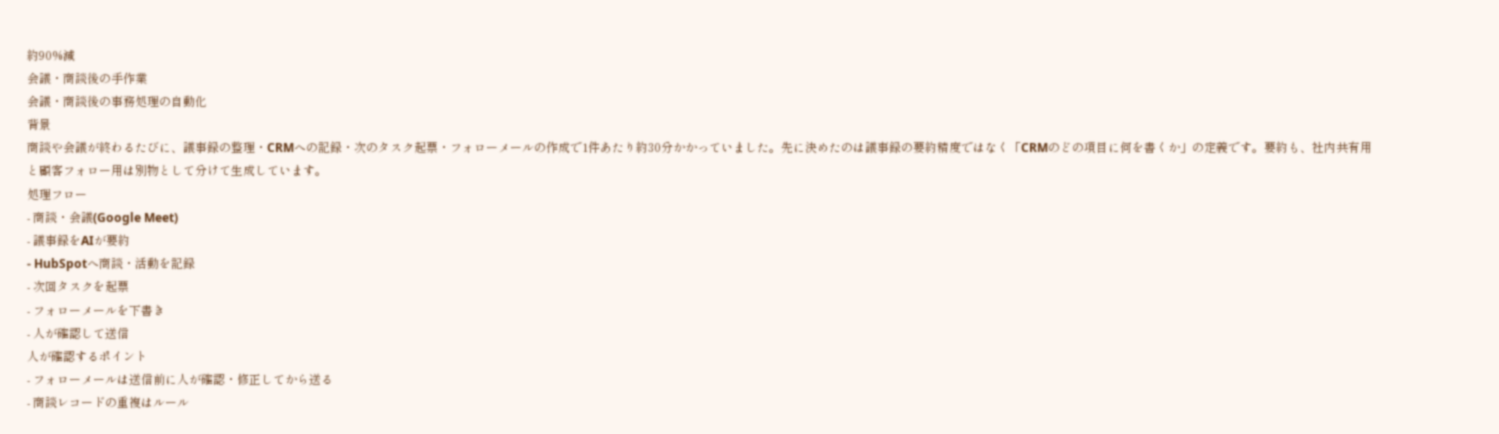約90%減
会議・商談後の手作業
会議・商談後の事務処理の自動化
背景
商談や会議が終わるたびに、議事録の整理・CRMへの記録・次のタスク起票・フォローメールの作成で1件あたり約30分かかっていました。先に決めたのは議事録の要約精度ではなく「CRMのどの項目に何を書くか」の定義です。要約も、社内共有用と顧客フォロー用は別物として分けて生成しています。
処理フロー
- 商談・会議(Google Meet)
- 議事録をAIが要約
- HubSpotへ商談・活動を記録
- 次回タスクを起票
- フォローメールを下書き
- 人が確認して送信
人が確認するポイント
- フォローメールは送信前に人が確認・修正してから送る
- 商談レコードの重複はルール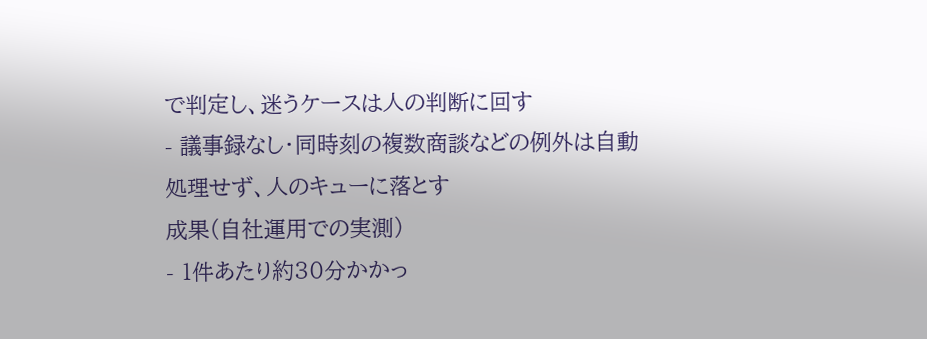で判定し、迷うケースは人の判断に回す
- 議事録なし・同時刻の複数商談などの例外は自動処理せず、人のキューに落とす
成果(自社運用での実測)
- 1件あたり約30分かかっ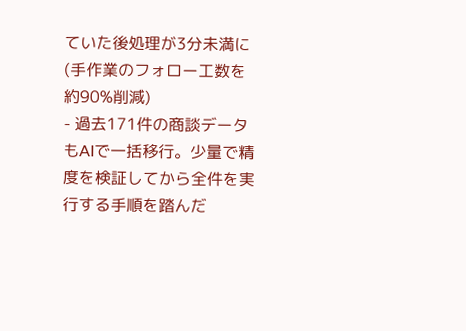ていた後処理が3分未満に(手作業のフォロー工数を約90%削減)
- 過去171件の商談データもAIで一括移行。少量で精度を検証してから全件を実行する手順を踏んだ